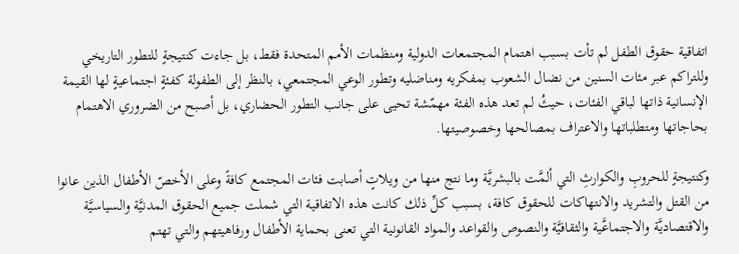اتفاقية حقوق الطفل لم تأت بسبب اهتمام المجتمعات الدولية ومنظمات الأمم المتحدة فقط، بل جاءت كنتيجةٍ للتطور التاريخي وللتراكم عبر مئات السنين من نضال الشعوب بمفكريه ومناضليه وتطور الوعي المجتمعي، بالنظر إلى الطفولة كفئةٍ اجتماعيةٍ لها القيمة الإنسانية ذاتها لباقي الفئات، حيثُ لم تعد هذه الفئة مهمّشة تحيى على جانب التطور الحضاري، بل أصبح من الضروري الاهتمام بحاجاتها ومتطلباتها والاعتراف بمصالحها وخصوصيتها.

وكنتيجةٍ للحروبِ والكوارثِ التي ألمَّت بالبشريَّة وما نتج منها من ويلاتٍ أصابت فئات المجتمع كافةً وعلى الأخصّ الأطفال الذين عانوا من القتل والتشريد والانتهاكات للحقوق كافة، بسبب كلِّ ذلك كانت هذه الاتفاقية التي شملت جميع الحقوق المدنيَّة والسياسيَّة والاقتصاديَّة والاجتماعَّية والثقافيَّة والنصوص والقواعد والمواد القانونية التي تعنى بحماية الأطفال ورفاهيتهم والتي تهتم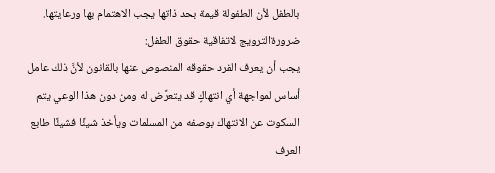بالطفل لأن الطفولة قيمة بحد ذاتها يجب الاهتمام بها ورعايتها.
ضرورةالترويج لاتفاقية حقوق الطفل:
يجب أن يعرف الفرد حقوقه المنصوص عنها بالقانون لأنَّ ذلك عامل أساس لمواجهة أي انتهاكٍ قد يتعرَّض له ومن دون هذا الوعي يتم السكوت عن الانتهاك بوصفه من المسلمات ويأخذ شيئًا فشيئًا طابع العرف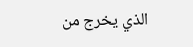الذي يخرج من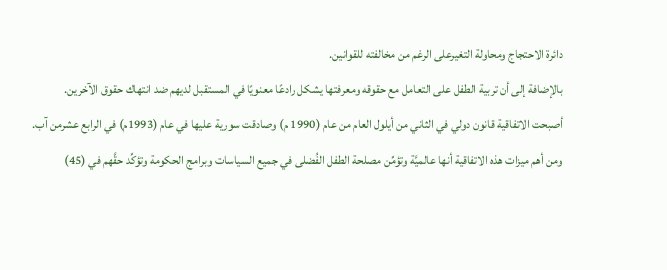دائرة الاحتجاج ومحاولة التغيرعلى الرغم من مخالفته للقوانين.
بالإضافة إلى أن تربية الطفل على التعامل مع حقوقه ومعرفتها يشكل رادعًا معنويًا في المستقبل لديهم ضد انتهاك حقوق الآخرين.
أصبحت الاتفاقية قانون دولي في الثاني من أيلول العام من عام (1990 م) وصادقت سورية عليها في عام (1993م) في الرابع عشرمن آب.
ومن أهم ميزات هذه الاتفاقية أنها عالميَّة وتؤمِّن مصلحة الطفل الفُضلى في جميع السياسات وبرامج الحكومة وتؤكِّد حقَّهم في (45)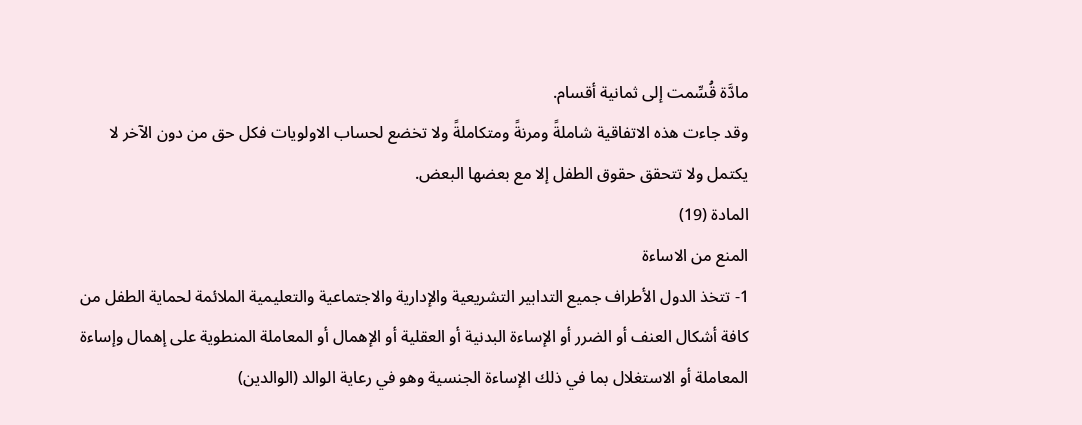مادَّة قُسِّمت إلى ثمانية أقسام.
وقد جاءت هذه الاتفاقية شاملةً ومرنةً ومتكاملةً ولا تخضع لحساب الاولويات فكل حق من دون الآخر لا يكتمل ولا تتحقق حقوق الطفل إلا مع بعضها البعض.
المادة (19)
المنع من الاساءة
1- تتخذ الدول الأطراف جميع التدابير التشريعية والإدارية والاجتماعية والتعليمية الملائمة لحماية الطفل من كافة أشكال العنف أو الضرر أو الإساءة البدنية أو العقلية أو الإهمال أو المعاملة المنطوية على إهمال وإساءة المعاملة أو الاستغلال بما في ذلك الإساءة الجنسية وهو في رعاية الوالد (الوالدين)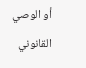أو الوصي القانوني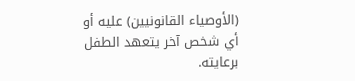(الأوصياء القانونيين) عليه أو أي شخص آخر يتعهد الطفل برعايته.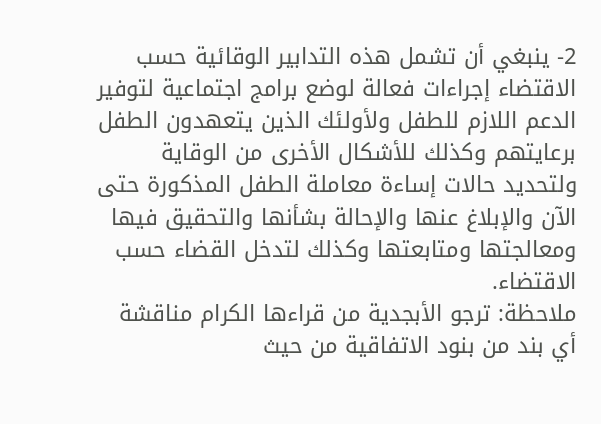2- ينبغي أن تشمل هذه التدابير الوقائية حسب الاقتضاء إجراءات فعالة لوضع برامج اجتماعية لتوفير الدعم اللازم للطفل ولأولئك الذين يتعهدون الطفل برعايتهم وكذلك للأشكال الأخرى من الوقاية ولتحديد حالات إساءة معاملة الطفل المذكورة حتى الآن والإبلاغ عنها والإحالة بشأنها والتحقيق فيها ومعالجتها ومتابعتها وكذلك لتدخل القضاء حسب الاقتضاء.
ملاحظة: ترجو الأبجدية من قراءها الكرام مناقشة أي بند من بنود الاتفاقية من حيث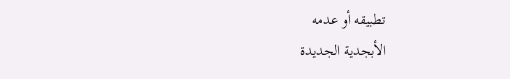تطبيقه أو عدمه
الأبجدية الجديدة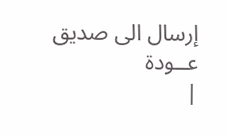إرسال الى صديق عــودة
|